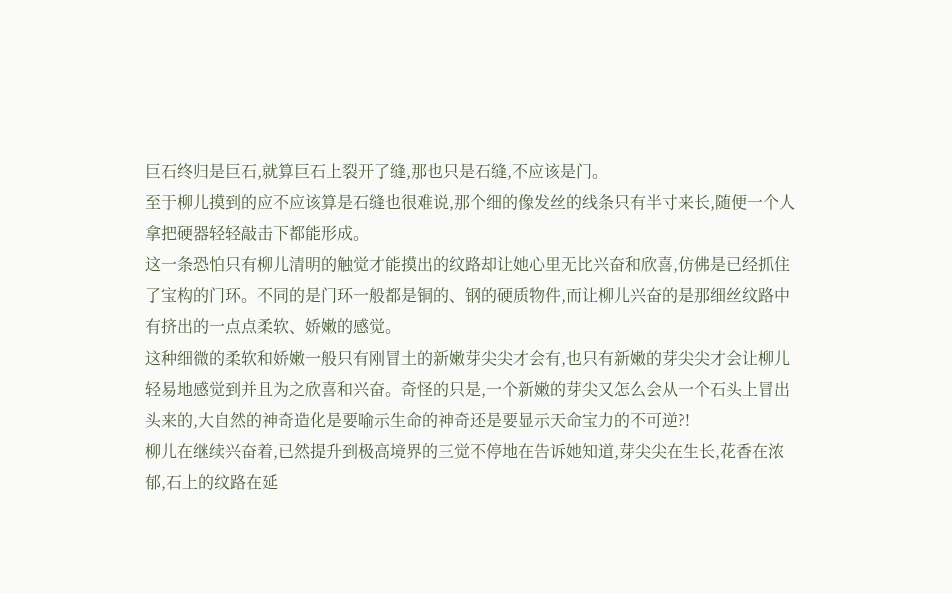巨石终归是巨石,就算巨石上裂开了缝,那也只是石缝,不应该是门。
至于柳儿摸到的应不应该算是石缝也很难说,那个细的像发丝的线条只有半寸来长,随便一个人拿把硬器轻轻敲击下都能形成。
这一条恐怕只有柳儿清明的触觉才能摸出的纹路却让她心里无比兴奋和欣喜,仿佛是已经抓住了宝构的门环。不同的是门环一般都是铜的、钢的硬质物件,而让柳儿兴奋的是那细丝纹路中有挤出的一点点柔软、娇嫩的感觉。
这种细微的柔软和娇嫩一般只有刚冒土的新嫩芽尖尖才会有,也只有新嫩的芽尖尖才会让柳儿轻易地感觉到并且为之欣喜和兴奋。奇怪的只是,一个新嫩的芽尖又怎么会从一个石头上冒出头来的,大自然的神奇造化是要喻示生命的神奇还是要显示天命宝力的不可逆?!
柳儿在继续兴奋着,已然提升到极高境界的三觉不停地在告诉她知道,芽尖尖在生长,花香在浓郁,石上的纹路在延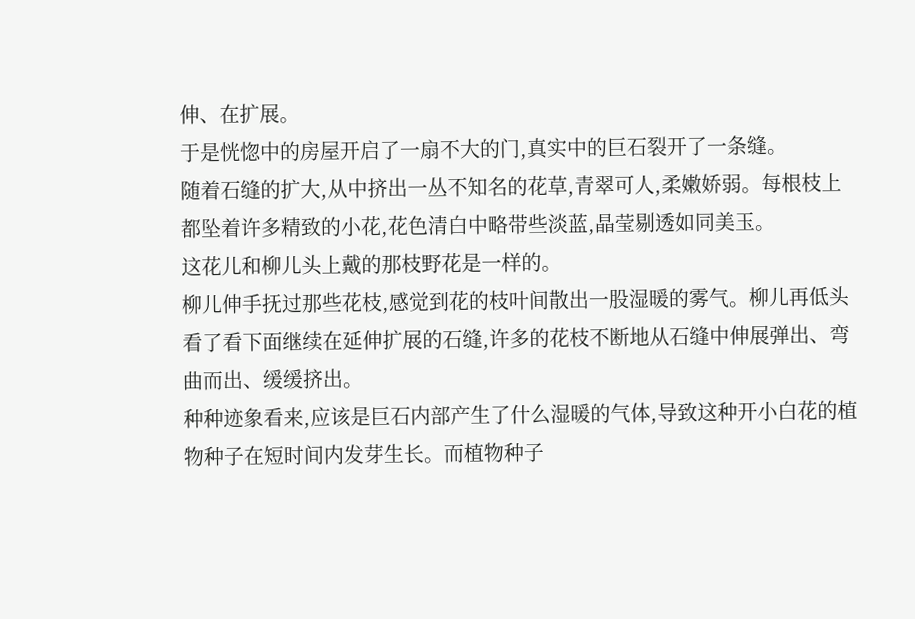伸、在扩展。
于是恍惚中的房屋开启了一扇不大的门,真实中的巨石裂开了一条缝。
随着石缝的扩大,从中挤出一丛不知名的花草,青翠可人,柔嫩娇弱。每根枝上都坠着许多精致的小花,花色清白中略带些淡蓝,晶莹剔透如同美玉。
这花儿和柳儿头上戴的那枝野花是一样的。
柳儿伸手抚过那些花枝,感觉到花的枝叶间散出一股湿暖的雾气。柳儿再低头看了看下面继续在延伸扩展的石缝,许多的花枝不断地从石缝中伸展弹出、弯曲而出、缓缓挤出。
种种迹象看来,应该是巨石内部产生了什么湿暖的气体,导致这种开小白花的植物种子在短时间内发芽生长。而植物种子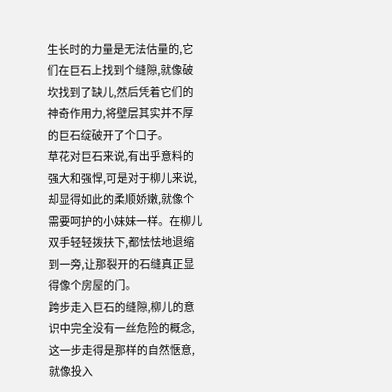生长时的力量是无法估量的,它们在巨石上找到个缝隙,就像破坎找到了缺儿,然后凭着它们的神奇作用力,将壁层其实并不厚的巨石绽破开了个口子。
草花对巨石来说,有出乎意料的强大和强悍,可是对于柳儿来说,却显得如此的柔顺娇嫩,就像个需要呵护的小妹妹一样。在柳儿双手轻轻拨扶下,都怯怯地退缩到一旁,让那裂开的石缝真正显得像个房屋的门。
跨步走入巨石的缝隙,柳儿的意识中完全没有一丝危险的概念,这一步走得是那样的自然惬意,就像投入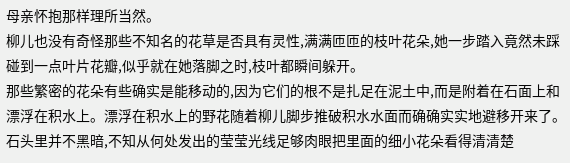母亲怀抱那样理所当然。
柳儿也没有奇怪那些不知名的花草是否具有灵性,满满匝匝的枝叶花朵,她一步踏入竟然未踩碰到一点叶片花瓣,似乎就在她落脚之时,枝叶都瞬间躲开。
那些繁密的花朵有些确实是能移动的,因为它们的根不是扎足在泥土中,而是附着在石面上和漂浮在积水上。漂浮在积水上的野花随着柳儿脚步推破积水水面而确确实实地避移开来了。
石头里并不黑暗,不知从何处发出的莹莹光线足够肉眼把里面的细小花朵看得清清楚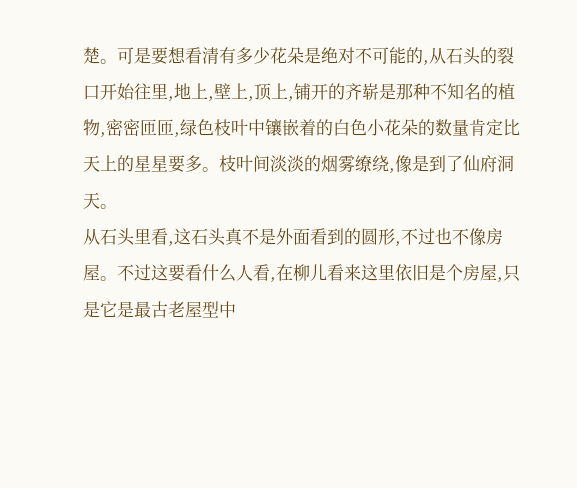楚。可是要想看清有多少花朵是绝对不可能的,从石头的裂口开始往里,地上,壁上,顶上,铺开的齐崭是那种不知名的植物,密密匝匝,绿色枝叶中镶嵌着的白色小花朵的数量肯定比天上的星星要多。枝叶间淡淡的烟雾缭绕,像是到了仙府洞天。
从石头里看,这石头真不是外面看到的圆形,不过也不像房屋。不过这要看什么人看,在柳儿看来这里依旧是个房屋,只是它是最古老屋型中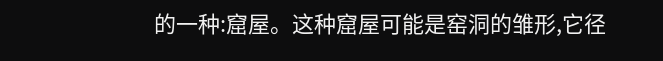的一种:窟屋。这种窟屋可能是窑洞的雏形,它径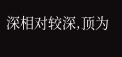深相对较深,顶为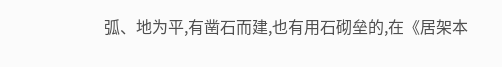弧、地为平,有凿石而建,也有用石砌垒的,在《居架本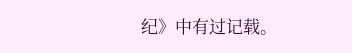纪》中有过记载。